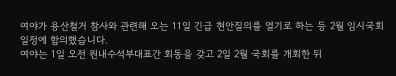여야가 용산철거 참사와 관련해 오는 11일 긴급 현안질의를 열기로 하는 등 2월 임시국회 일정에 합의했습니다.
여야는 1일 오전 원내수석부대표간 회동을 갖고 2일 2월 국회를 개회한 뒤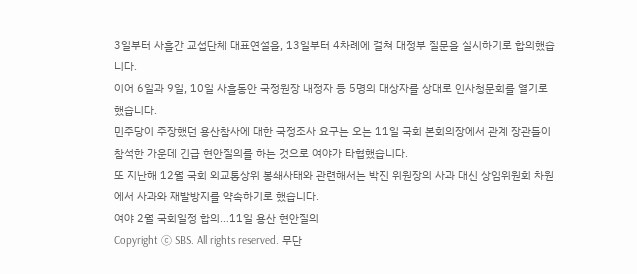3일부터 사흘간 교섭단체 대표연설을, 13일부터 4차례에 걸쳐 대정부 질문을 실시하기로 합의했습니다.
이어 6일과 9일, 10일 사흘동안 국정원장 내정자 등 5명의 대상자를 상대로 인사청문회를 열기로 했습니다.
민주당이 주장했던 용산참사에 대한 국정조사 요구는 오는 11일 국회 본회의장에서 관계 장관들이 참석한 가운데 긴급 현안질의를 하는 것으로 여야가 타협했습니다.
또 지난해 12월 국회 외교통상위 봉쇄사태와 관련해서는 박진 위원장의 사과 대신 상임위원회 차원에서 사과와 재발방지를 약속하기로 했습니다.
여야 2월 국회일정 합의…11일 용산 현안질의
Copyright Ⓒ SBS. All rights reserved. 무단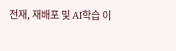전재, 재배포 및 AI학습 이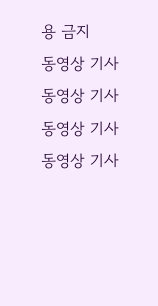용 금지
동영상 기사
동영상 기사
동영상 기사
동영상 기사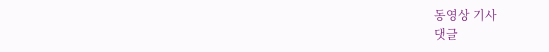동영상 기사
댓글